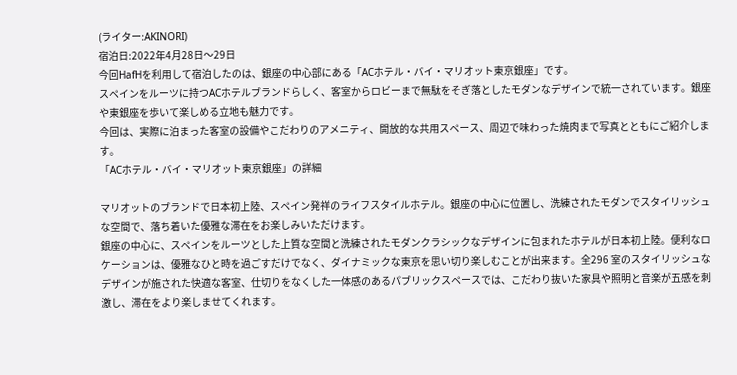(ライター:AKINORI)
宿泊日:2022年4月28日〜29日
今回HafHを利用して宿泊したのは、銀座の中心部にある「ACホテル・バイ・マリオット東京銀座」です。
スペインをルーツに持つACホテルブランドらしく、客室からロビーまで無駄をそぎ落としたモダンなデザインで統一されています。銀座や東銀座を歩いて楽しめる立地も魅力です。
今回は、実際に泊まった客室の設備やこだわりのアメニティ、開放的な共用スペース、周辺で味わった焼肉まで写真とともにご紹介します。
「ACホテル・バイ・マリオット東京銀座」の詳細

マリオットのブランドで日本初上陸、スペイン発祥のライフスタイルホテル。銀座の中心に位置し、洗練されたモダンでスタイリッシュな空間で、落ち着いた優雅な滞在をお楽しみいただけます。
銀座の中心に、スペインをルーツとした上質な空間と洗練されたモダンクラシックなデザインに包まれたホテルが日本初上陸。便利なロケーションは、優雅なひと時を過ごすだけでなく、ダイナミックな東京を思い切り楽しむことが出来ます。全296 室のスタイリッシュなデザインが施された快適な客室、仕切りをなくした一体感のあるパブリックスペースでは、こだわり抜いた家具や照明と音楽が五感を刺激し、滞在をより楽しませてくれます。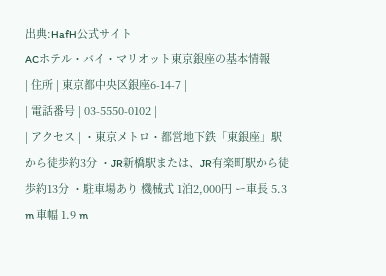出典:HafH公式サイト
ACホテル・バイ・マリオット東京銀座の基本情報
| 住所 | 東京都中央区銀座6-14-7 |
| 電話番号 | 03-5550-0102 |
| アクセス | ・東京メトロ・都営地下鉄「東銀座」駅から徒歩約3分 ・JR新橋駅または、JR有楽町駅から徒歩約13分 ・駐車場あり 機械式 1泊2,000円 ー車長 5.3 m 車幅 1.9 m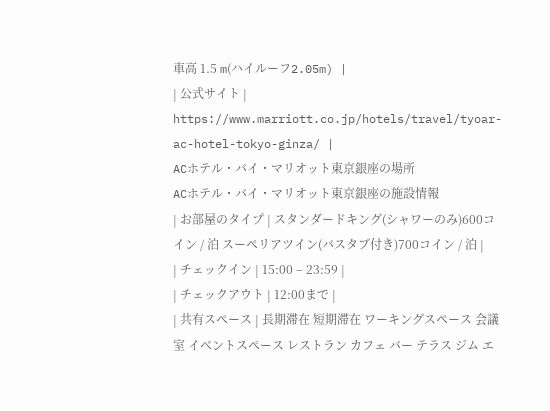車高 1.5 m(ハイルーフ2.05m) |
| 公式サイト | https://www.marriott.co.jp/hotels/travel/tyoar-ac-hotel-tokyo-ginza/ |
ACホテル・バイ・マリオット東京銀座の場所
ACホテル・バイ・マリオット東京銀座の施設情報
| お部屋のタイプ | スタンダードキング(シャワーのみ)600コイン / 泊 スーペリアツイン(バスタブ付き)700コイン / 泊 |
| チェックイン | 15:00 – 23:59 |
| チェックアウト | 12:00まで |
| 共有スペース | 長期滞在 短期滞在 ワーキングスペース 会議室 イベントスペース レストラン カフェ バー テラス ジム エ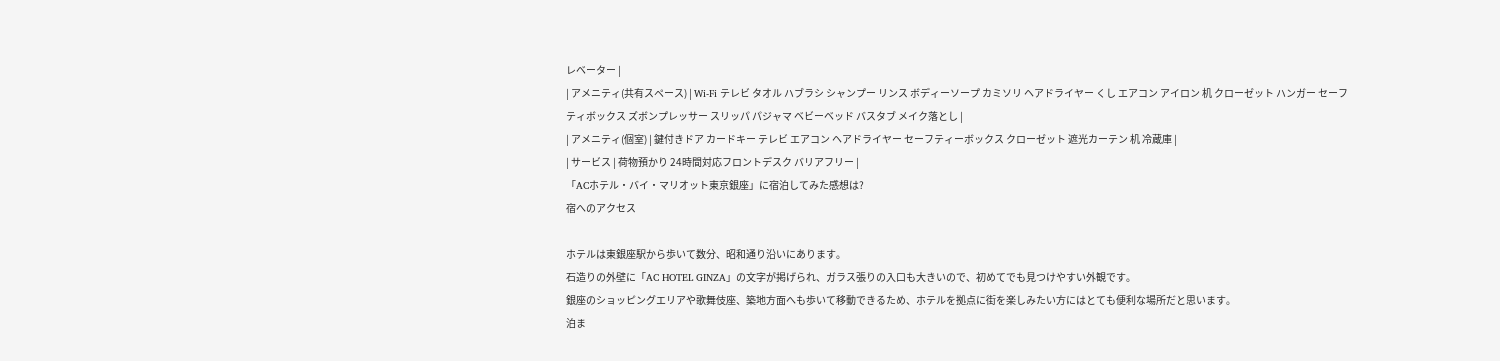レベーター |
| アメニティ(共有スペース) | Wi-Fi テレビ タオル ハブラシ シャンプー リンス ボディーソープ カミソリ ヘアドライヤー くし エアコン アイロン 机 クローゼット ハンガー セーフティボックス ズボンプレッサー スリッパ パジャマ ベビーベッド バスタブ メイク落とし |
| アメニティ(個室) | 鍵付きドア カードキー テレビ エアコン ヘアドライヤー セーフティーボックス クローゼット 遮光カーテン 机 冷蔵庫 |
| サービス | 荷物預かり 24時間対応フロントデスク バリアフリー |
「ACホテル・バイ・マリオット東京銀座」に宿泊してみた感想は?
宿へのアクセス

ホテルは東銀座駅から歩いて数分、昭和通り沿いにあります。
石造りの外壁に「AC HOTEL GINZA」の文字が掲げられ、ガラス張りの入口も大きいので、初めてでも見つけやすい外観です。
銀座のショッピングエリアや歌舞伎座、築地方面へも歩いて移動できるため、ホテルを拠点に街を楽しみたい方にはとても便利な場所だと思います。
泊ま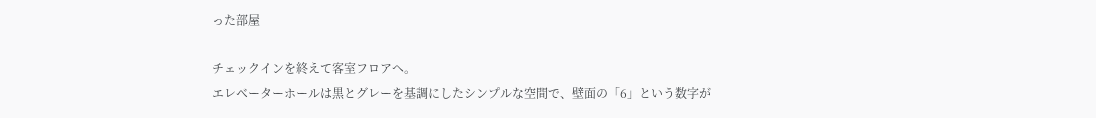った部屋

チェックインを終えて客室フロアへ。
エレベーターホールは黒とグレーを基調にしたシンプルな空間で、壁面の「6」という数字が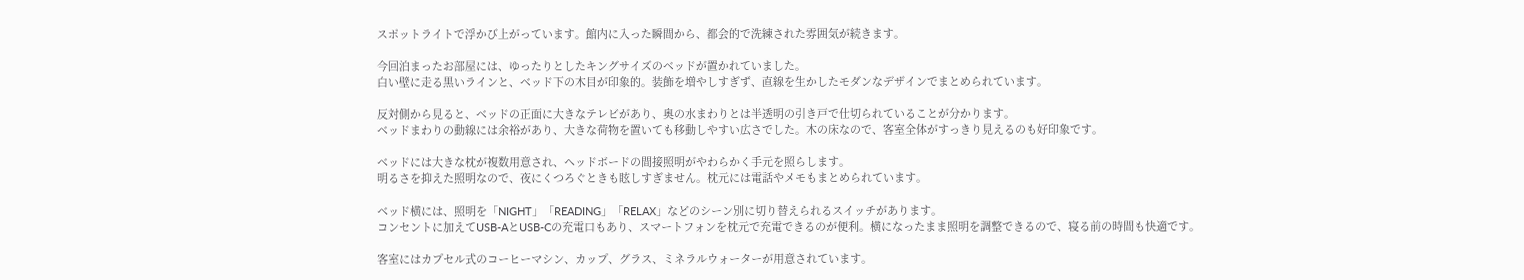スポットライトで浮かび上がっています。館内に入った瞬間から、都会的で洗練された雰囲気が続きます。

今回泊まったお部屋には、ゆったりとしたキングサイズのベッドが置かれていました。
白い壁に走る黒いラインと、ベッド下の木目が印象的。装飾を増やしすぎず、直線を生かしたモダンなデザインでまとめられています。

反対側から見ると、ベッドの正面に大きなテレビがあり、奥の水まわりとは半透明の引き戸で仕切られていることが分かります。
ベッドまわりの動線には余裕があり、大きな荷物を置いても移動しやすい広さでした。木の床なので、客室全体がすっきり見えるのも好印象です。

ベッドには大きな枕が複数用意され、ヘッドボードの間接照明がやわらかく手元を照らします。
明るさを抑えた照明なので、夜にくつろぐときも眩しすぎません。枕元には電話やメモもまとめられています。

ベッド横には、照明を「NIGHT」「READING」「RELAX」などのシーン別に切り替えられるスイッチがあります。
コンセントに加えてUSB-AとUSB-Cの充電口もあり、スマートフォンを枕元で充電できるのが便利。横になったまま照明を調整できるので、寝る前の時間も快適です。

客室にはカプセル式のコーヒーマシン、カップ、グラス、ミネラルウォーターが用意されています。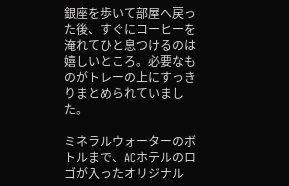銀座を歩いて部屋へ戻った後、すぐにコーヒーを淹れてひと息つけるのは嬉しいところ。必要なものがトレーの上にすっきりまとめられていました。

ミネラルウォーターのボトルまで、ACホテルのロゴが入ったオリジナル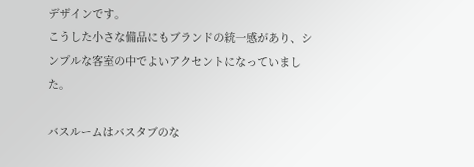デザインです。
こうした小さな備品にもブランドの統一感があり、シンプルな客室の中でよいアクセントになっていました。

バスルームはバスタブのな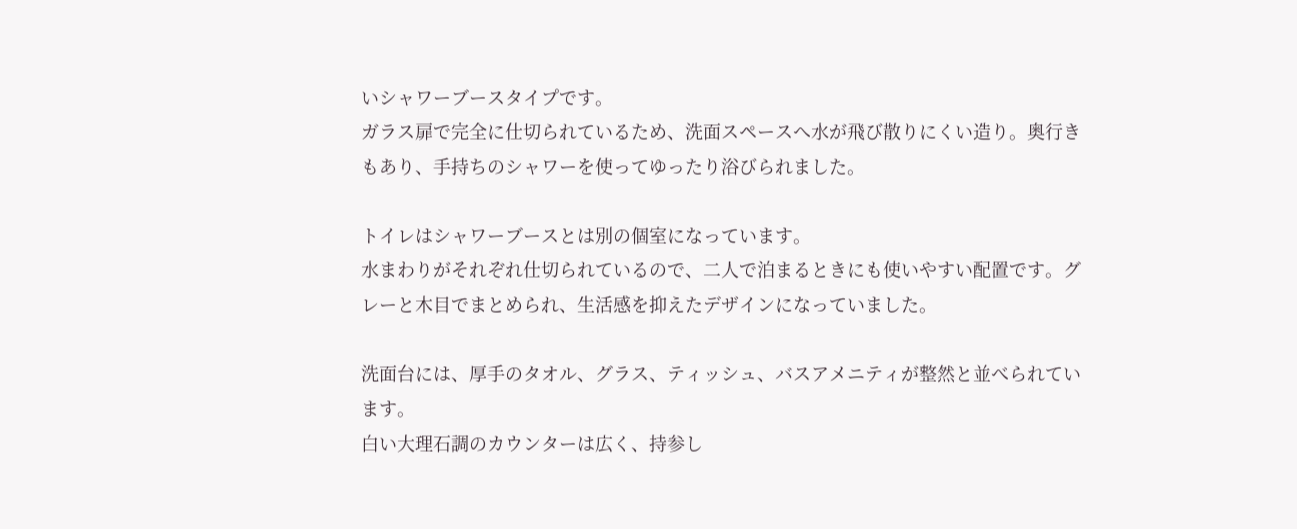いシャワーブースタイプです。
ガラス扉で完全に仕切られているため、洗面スペースへ水が飛び散りにくい造り。奥行きもあり、手持ちのシャワーを使ってゆったり浴びられました。

トイレはシャワーブースとは別の個室になっています。
水まわりがそれぞれ仕切られているので、二人で泊まるときにも使いやすい配置です。グレーと木目でまとめられ、生活感を抑えたデザインになっていました。

洗面台には、厚手のタオル、グラス、ティッシュ、バスアメニティが整然と並べられています。
白い大理石調のカウンターは広く、持参し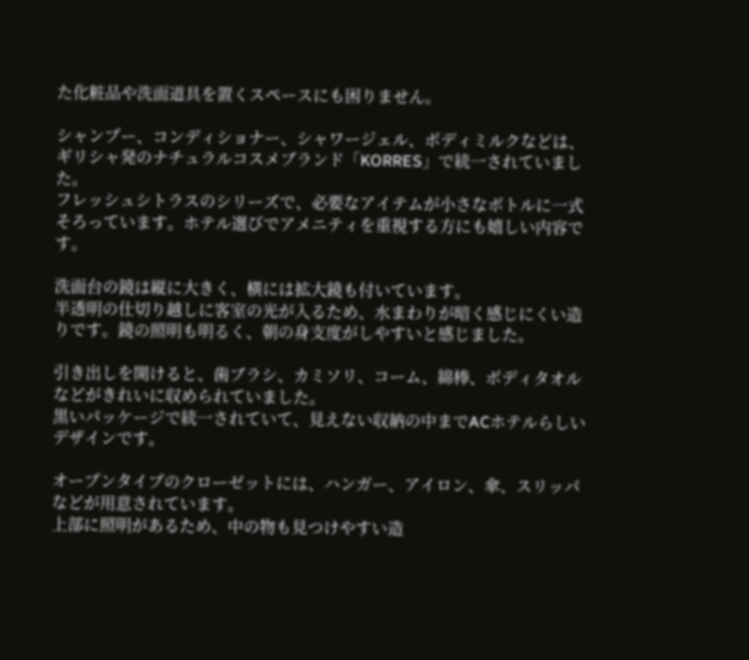た化粧品や洗面道具を置くスペースにも困りません。

シャンプー、コンディショナー、シャワージェル、ボディミルクなどは、ギリシャ発のナチュラルコスメブランド「KORRES」で統一されていました。
フレッシュシトラスのシリーズで、必要なアイテムが小さなボトルに一式そろっています。ホテル選びでアメニティを重視する方にも嬉しい内容です。

洗面台の鏡は縦に大きく、横には拡大鏡も付いています。
半透明の仕切り越しに客室の光が入るため、水まわりが暗く感じにくい造りです。鏡の照明も明るく、朝の身支度がしやすいと感じました。

引き出しを開けると、歯ブラシ、カミソリ、コーム、綿棒、ボディタオルなどがきれいに収められていました。
黒いパッケージで統一されていて、見えない収納の中までACホテルらしいデザインです。

オープンタイプのクローゼットには、ハンガー、アイロン、傘、スリッパなどが用意されています。
上部に照明があるため、中の物も見つけやすい造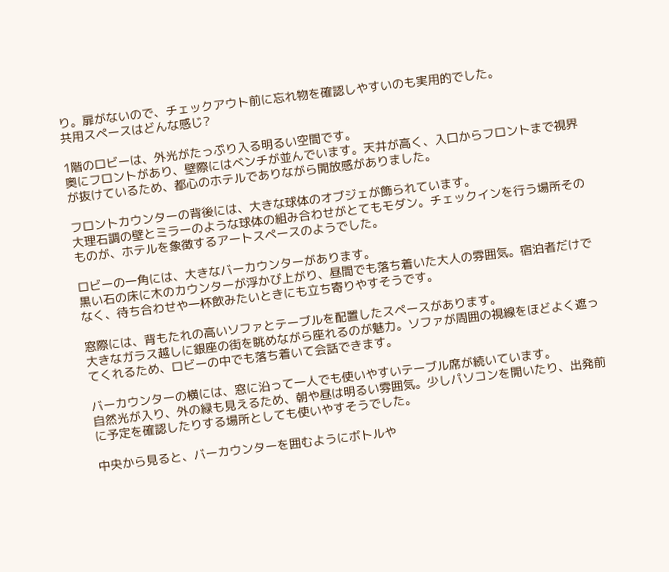り。扉がないので、チェックアウト前に忘れ物を確認しやすいのも実用的でした。
共用スペースはどんな感じ?

1階のロビーは、外光がたっぷり入る明るい空間です。
奥にフロントがあり、壁際にはベンチが並んでいます。天井が高く、入口からフロントまで視界が抜けているため、都心のホテルでありながら開放感がありました。

フロントカウンターの背後には、大きな球体のオブジェが飾られています。
大理石調の壁とミラーのような球体の組み合わせがとてもモダン。チェックインを行う場所そのものが、ホテルを象徴するアートスペースのようでした。

ロビーの一角には、大きなバーカウンターがあります。
黒い石の床に木のカウンターが浮かび上がり、昼間でも落ち着いた大人の雰囲気。宿泊者だけでなく、待ち合わせや一杯飲みたいときにも立ち寄りやすそうです。

窓際には、背もたれの高いソファとテーブルを配置したスペースがあります。
大きなガラス越しに銀座の街を眺めながら座れるのが魅力。ソファが周囲の視線をほどよく遮ってくれるため、ロビーの中でも落ち着いて会話できます。

バーカウンターの横には、窓に沿って一人でも使いやすいテーブル席が続いています。
自然光が入り、外の緑も見えるため、朝や昼は明るい雰囲気。少しパソコンを開いたり、出発前に予定を確認したりする場所としても使いやすそうでした。

中央から見ると、バーカウンターを囲むようにボトルや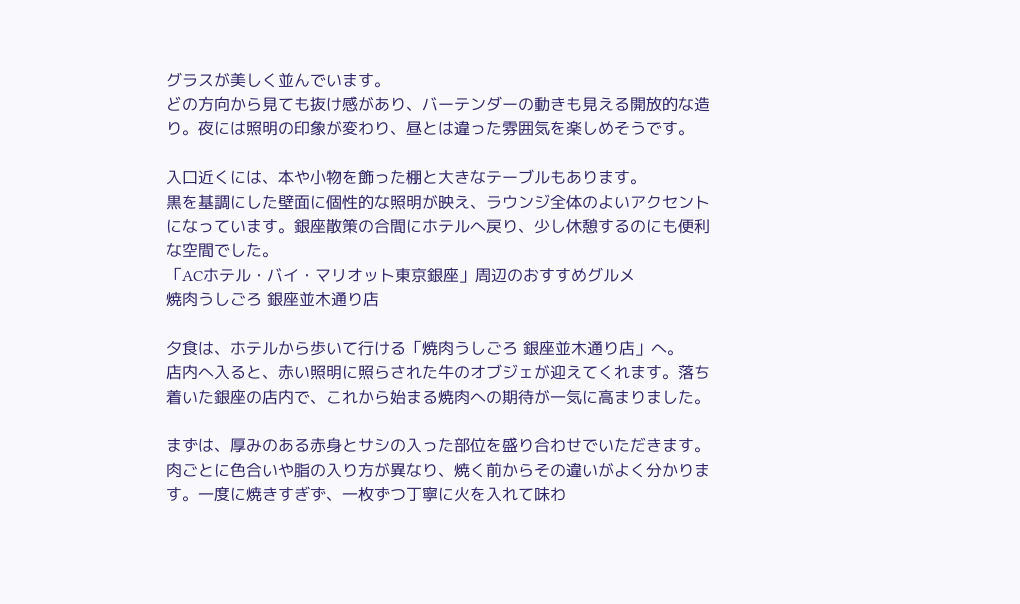グラスが美しく並んでいます。
どの方向から見ても抜け感があり、バーテンダーの動きも見える開放的な造り。夜には照明の印象が変わり、昼とは違った雰囲気を楽しめそうです。

入口近くには、本や小物を飾った棚と大きなテーブルもあります。
黒を基調にした壁面に個性的な照明が映え、ラウンジ全体のよいアクセントになっています。銀座散策の合間にホテルへ戻り、少し休憩するのにも便利な空間でした。
「ACホテル・バイ・マリオット東京銀座」周辺のおすすめグルメ
焼肉うしごろ 銀座並木通り店

夕食は、ホテルから歩いて行ける「焼肉うしごろ 銀座並木通り店」へ。
店内へ入ると、赤い照明に照らされた牛のオブジェが迎えてくれます。落ち着いた銀座の店内で、これから始まる焼肉への期待が一気に高まりました。

まずは、厚みのある赤身とサシの入った部位を盛り合わせでいただきます。
肉ごとに色合いや脂の入り方が異なり、焼く前からその違いがよく分かります。一度に焼きすぎず、一枚ずつ丁寧に火を入れて味わ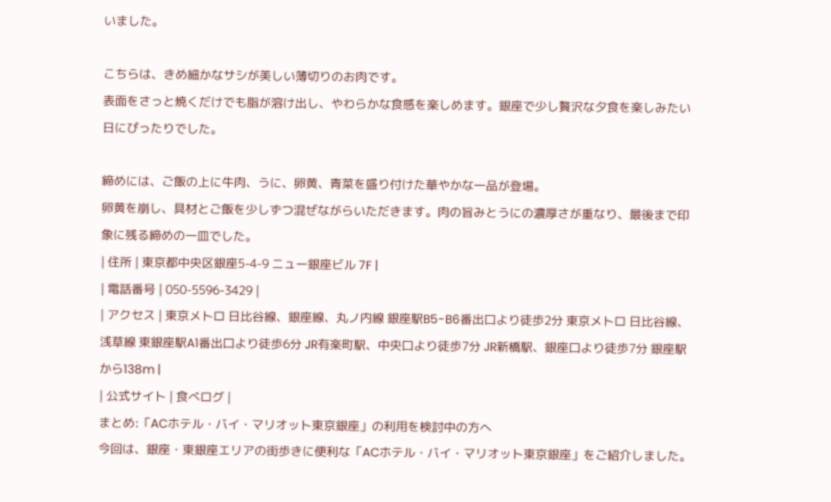いました。

こちらは、きめ細かなサシが美しい薄切りのお肉です。
表面をさっと焼くだけでも脂が溶け出し、やわらかな食感を楽しめます。銀座で少し贅沢な夕食を楽しみたい日にぴったりでした。

締めには、ご飯の上に牛肉、うに、卵黄、青菜を盛り付けた華やかな一品が登場。
卵黄を崩し、具材とご飯を少しずつ混ぜながらいただきます。肉の旨みとうにの濃厚さが重なり、最後まで印象に残る締めの一皿でした。
| 住所 | 東京都中央区銀座5-4-9 ニュー銀座ビル 7F |
| 電話番号 | 050-5596-3429 |
| アクセス | 東京メトロ 日比谷線、銀座線、丸ノ内線 銀座駅B5-B6番出口より徒歩2分 東京メトロ 日比谷線、浅草線 東銀座駅A1番出口より徒歩6分 JR有楽町駅、中央口より徒歩7分 JR新橋駅、銀座口より徒歩7分 銀座駅から138m |
| 公式サイト | 食べログ |
まとめ:「ACホテル・バイ・マリオット東京銀座」の利用を検討中の方へ
今回は、銀座・東銀座エリアの街歩きに便利な「ACホテル・バイ・マリオット東京銀座」をご紹介しました。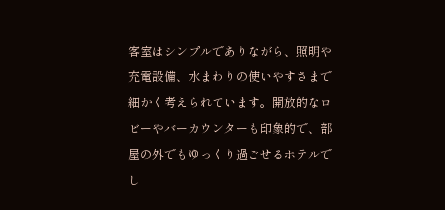客室はシンプルでありながら、照明や充電設備、水まわりの使いやすさまで細かく考えられています。開放的なロビーやバーカウンターも印象的で、部屋の外でもゆっくり過ごせるホテルでし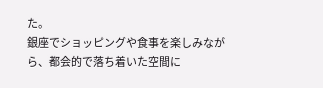た。
銀座でショッピングや食事を楽しみながら、都会的で落ち着いた空間に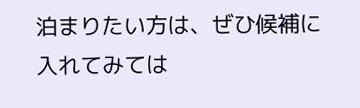泊まりたい方は、ぜひ候補に入れてみては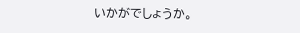いかがでしょうか。